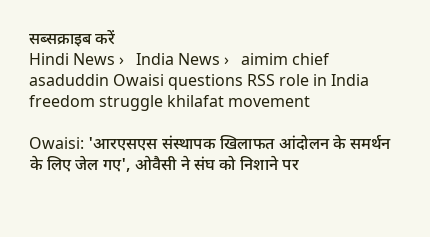सब्सक्राइब करें
Hindi News ›   India News ›   aimim chief asaduddin Owaisi questions RSS role in India freedom struggle khilafat movement

Owaisi: 'आरएसएस संस्थापक खिलाफत आंदोलन के समर्थन के लिए जेल गए', ओवैसी ने संघ को निशाने पर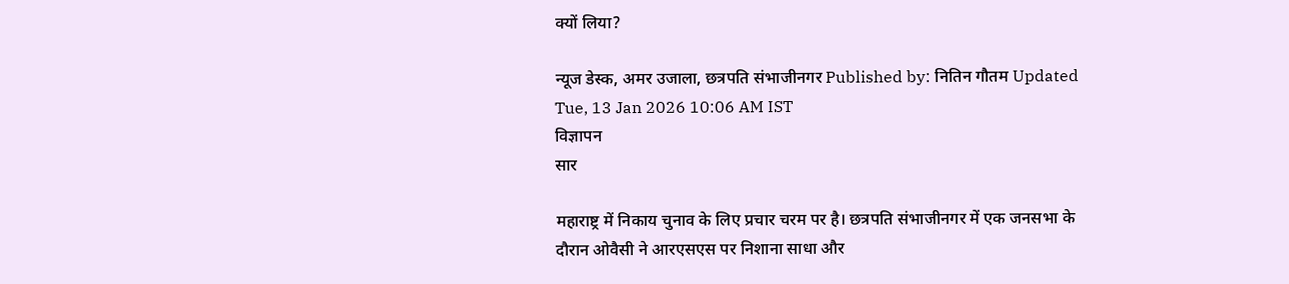क्यों लिया?

न्यूज डेस्क, अमर उजाला, छत्रपति संभाजीनगर Published by: नितिन गौतम Updated Tue, 13 Jan 2026 10:06 AM IST
विज्ञापन
सार

महाराष्ट्र में निकाय चुनाव के लिए प्रचार चरम पर है। छत्रपति संभाजीनगर में एक जनसभा के दौरान ओवैसी ने आरएसएस पर निशाना साधा और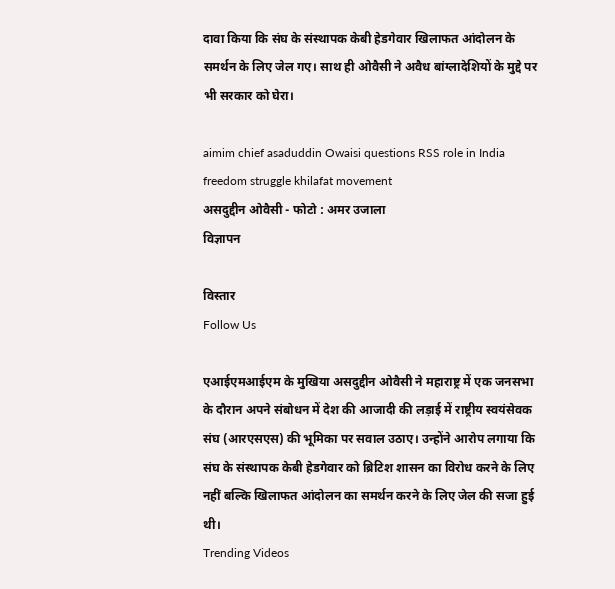दावा किया कि संघ के संस्थापक केबी हेडगेवार खिलाफत आंदोलन के समर्थन के लिए जेल गए। साथ ही ओवैसी ने अवैध बांग्लादेशियों के मुद्दे पर भी सरकार को घेरा।

aimim chief asaduddin Owaisi questions RSS role in India freedom struggle khilafat movement
असदुद्दीन ओवैसी - फोटो : अमर उजाला
विज्ञापन

विस्तार
Follow Us

एआईएमआईएम के मुखिया असदुद्दीन ओवैसी ने महाराष्ट्र में एक जनसभा के दौरान अपने संबोधन में देश की आजादी की लड़ाई में राष्ट्रीय स्वयंसेवक संघ (आरएसएस) की भूमिका पर सवाल उठाए। उन्होंने आरोप लगाया कि संघ के संस्थापक केबी हेडगेवार को ब्रिटिश शासन का विरोध करने के लिए नहीं बल्कि खिलाफत आंदोलन का समर्थन करने के लिए जेल की सजा हुई थी।
Trending Videos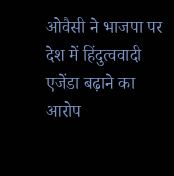ओवैसी ने भाजपा पर देश में हिंदुत्ववादी एजेंडा बढ़ाने का आरोप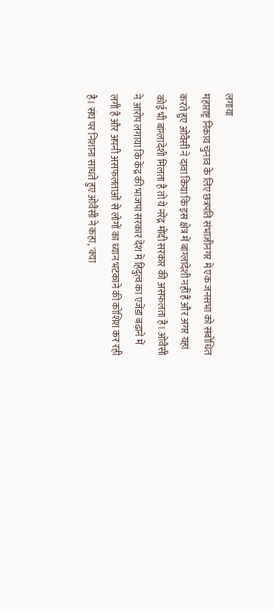लगाया
महाराष्ट्र निकाय चुनाव के लिए छत्रपति संभाजीनगर में एक जनसभा को संबोधित करते हुए ओवैसी ने दावा किया कि इस क्षेत्र में बांग्लादेशी नहीं हैं और अगर यहां कोई भी बांग्लादेशी मिलता है तो ये नरेंद्र मोदी सरकार की असफलता है। ओवैसी ने आरोप लगाया कि केंद्र की भाजपा सरकार देश में हिदुत्व का एजेंडा बढ़ाने में लगी है और अपनी असफलताओं से लोगों का ध्यान भटकाने की कोशिश कर रही है। संघ पर निशाना साधते हुए ओवैसी ने कहा, 'क्या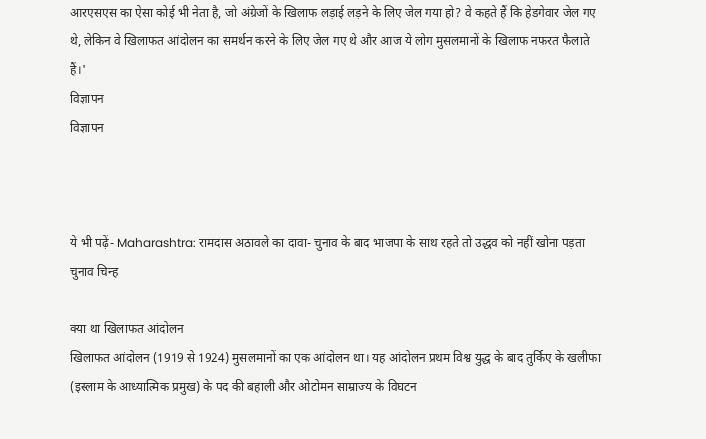आरएसएस का ऐसा कोई भी नेता है, जो अंग्रेजों के खिलाफ लड़ाई लड़ने के लिए जेल गया हो? वे कहते हैं कि हेडगेवार जेल गए थे, लेकिन वे खिलाफत आंदोलन का समर्थन करने के लिए जेल गए थे और आज ये लोग मुसलमानों के खिलाफ नफरत फैलाते हैं।'
विज्ञापन
विज्ञापन



ये भी पढ़ें- Maharashtra: रामदास अठावले का दावा- चुनाव के बाद भाजपा के साथ रहते तो उद्धव को नहीं खोना पड़ता चुनाव चिन्ह

क्या था खिलाफत आंदोलन
खिलाफत आंदोलन (1919 से 1924) मुसलमानों का एक आंदोलन था। यह आंदोलन प्रथम विश्व युद्ध के बाद तुर्किए के खलीफा (इस्लाम के आध्यात्मिक प्रमुख) के पद की बहाली और ओटोमन साम्राज्य के विघटन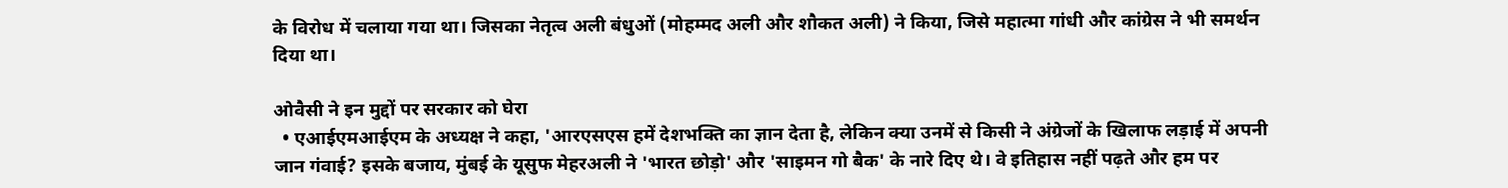के विरोध में चलाया गया था। जिसका नेतृत्व अली बंधुओं (मोहम्मद अली और शौकत अली) ने किया, जिसे महात्मा गांधी और कांग्रेस ने भी समर्थन दिया था।

ओवैसी ने इन मुद्दों पर सरकार को घेरा
  • एआईएमआईएम के अध्यक्ष ने कहा, 'आरएसएस हमें देशभक्ति का ज्ञान देता है, लेकिन क्या उनमें से किसी ने अंग्रेजों के खिलाफ लड़ाई में अपनी जान गंवाई? इसके बजाय, मुंबई के यूसुफ मेहरअली ने 'भारत छोड़ो' और 'साइमन गो बैक' के नारे दिए थे। वे इतिहास नहीं पढ़ते और हम पर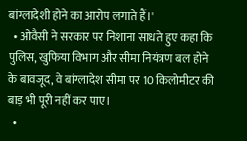बांग्लादेशी होने का आरोप लगाते हैं।'
  • ओवैसी ने सरकार पर निशाना साधते हुए कहा कि पुलिस, खुफिया विभाग और सीमा नियंत्रण बल होने के बावजूद, वे बांग्लादेश सीमा पर 10 किलोमीटर की बाड़ भी पूरी नहीं कर पाए।
  •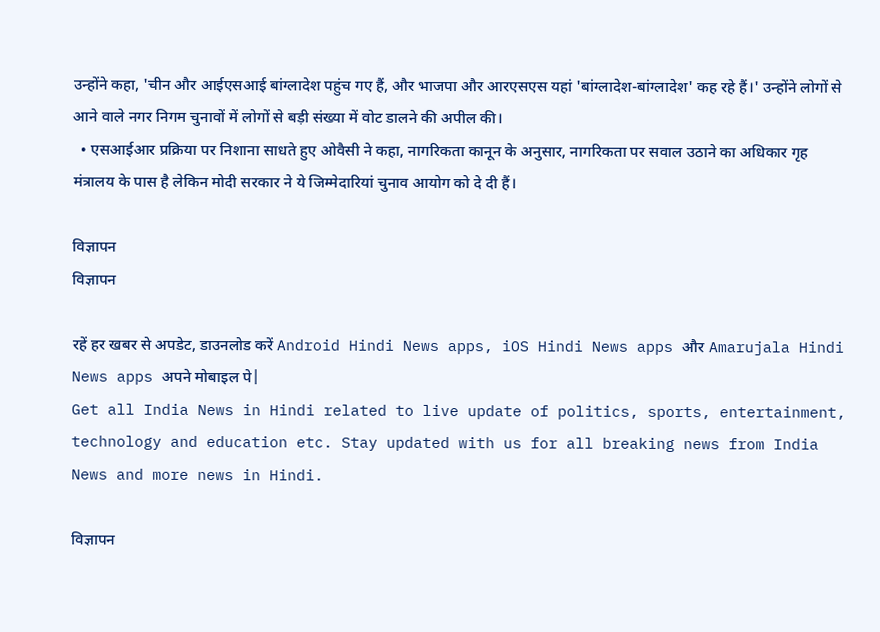उन्होंने कहा, 'चीन और आईएसआई बांग्लादेश पहुंच गए हैं, और भाजपा और आरएसएस यहां 'बांग्लादेश-बांग्लादेश' कह रहे हैं।' उन्होंने लोगों से आने वाले नगर निगम चुनावों में लोगों से बड़ी संख्या में वोट डालने की अपील की।
  • एसआईआर प्रक्रिया पर निशाना साधते हुए ओवैसी ने कहा, नागरिकता कानून के अनुसार, नागरिकता पर सवाल उठाने का अधिकार गृह मंत्रालय के पास है लेकिन मोदी सरकार ने ये जिम्मेदारियां चुनाव आयोग को दे दी हैं।

विज्ञापन
विज्ञापन

रहें हर खबर से अपडेट, डाउनलोड करें Android Hindi News apps, iOS Hindi News apps और Amarujala Hindi News apps अपने मोबाइल पे|
Get all India News in Hindi related to live update of politics, sports, entertainment, technology and education etc. Stay updated with us for all breaking news from India News and more news in Hindi.

विज्ञापन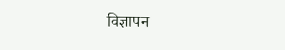विज्ञापन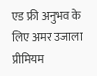एड फ्री अनुभव के लिए अमर उजाला प्रीमियम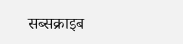सब्सक्राइब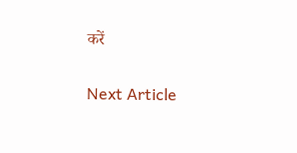करें

Next Article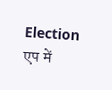Election
एप में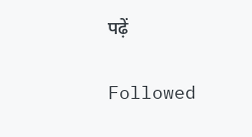पढ़ें

Followed